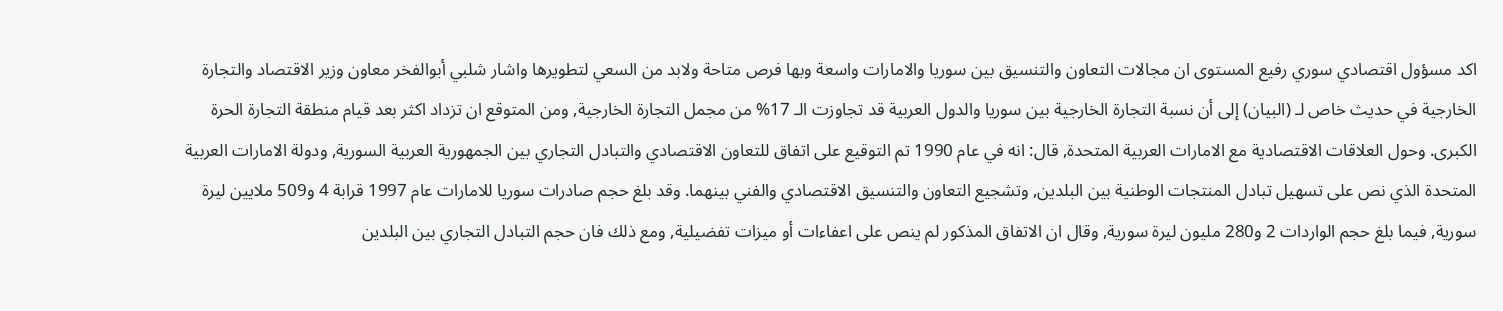اكد مسؤول اقتصادي سوري رفيع المستوى ان مجالات التعاون والتنسيق بين سوريا والامارات واسعة وبها فرص متاحة ولابد من السعي لتطويرها واشار شلبي أبوالفخر معاون وزير الاقتصاد والتجارة الخارجية في حديث خاص لـ (البيان) إلى أن نسبة التجارة الخارجية بين سوريا والدول العربية قد تجاوزت الـ 17% من مجمل التجارة الخارجية, ومن المتوقع ان تزداد اكثر بعد قيام منطقة التجارة الحرة الكبرى. وحول العلاقات الاقتصادية مع الامارات العربية المتحدة, قال: انه في عام 1990 تم التوقيع على اتفاق للتعاون الاقتصادي والتبادل التجاري بين الجمهورية العربية السورية, ودولة الامارات العربية المتحدة الذي نص على تسهيل تبادل المنتجات الوطنية بين البلدين, وتشجيع التعاون والتنسيق الاقتصادي والفني بينهما. وقد بلغ حجم صادرات سوريا للامارات عام 1997 قرابة 4 و509 ملايين ليرة سورية, فيما بلغ حجم الواردات 2 و280 مليون ليرة سورية, وقال ان الاتفاق المذكور لم ينص على اعفاءات أو ميزات تفضيلية, ومع ذلك فان حجم التبادل التجاري بين البلدين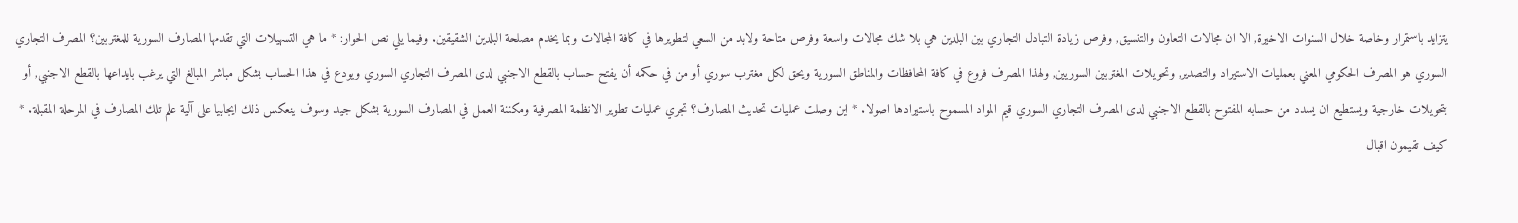يتزايد باستمرار وخاصة خلال السنوات الاخيرة, الا ان مجالات التعاون والتنسيق, وفرص زيادة التبادل التجاري بين البلدين هي بلا شك مجالات واسعة وفرص متاحة ولابد من السعي لتطويرها في كافة المجالات وبما يخدم مصلحة البلدين الشقيقين. وفيما يلي نص الحوار: * ما هي التسهيلات التي تقدمها المصارف السورية للمغتربين؟ المصرف التجاري السوري هو المصرف الحكومي المعني بعمليات الاستيراد والتصدير, وتحويلات المغتربين السوريين, ولهذا المصرف فروع في كافة المحافظات والمناطق السورية ويحق لكل مغترب سوري أو من في حكمه أن يفتح حساب بالقطع الاجنبي لدى المصرف التجاري السوري ويودع في هذا الحساب بشكل مباشر المبالغ التي يرغب بايداعها بالقطع الاجنبي, أو بتحويلات خارجية ويستطيع ان يسدد من حسابه المفتوح بالقطع الاجنبي لدى المصرف التجاري السوري قيم المواد المسموح باستيرادها اصولا. * اين وصلت عمليات تحديث المصارف؟ تجري عمليات تطوير الانظمة المصرفية ومكننة العمل في المصارف السورية بشكل جيد وسوف ينعكس ذلك ايجابيا على آلية علم تلك المصارف في المرحلة المقبلة. * كيف تقيمون اقبال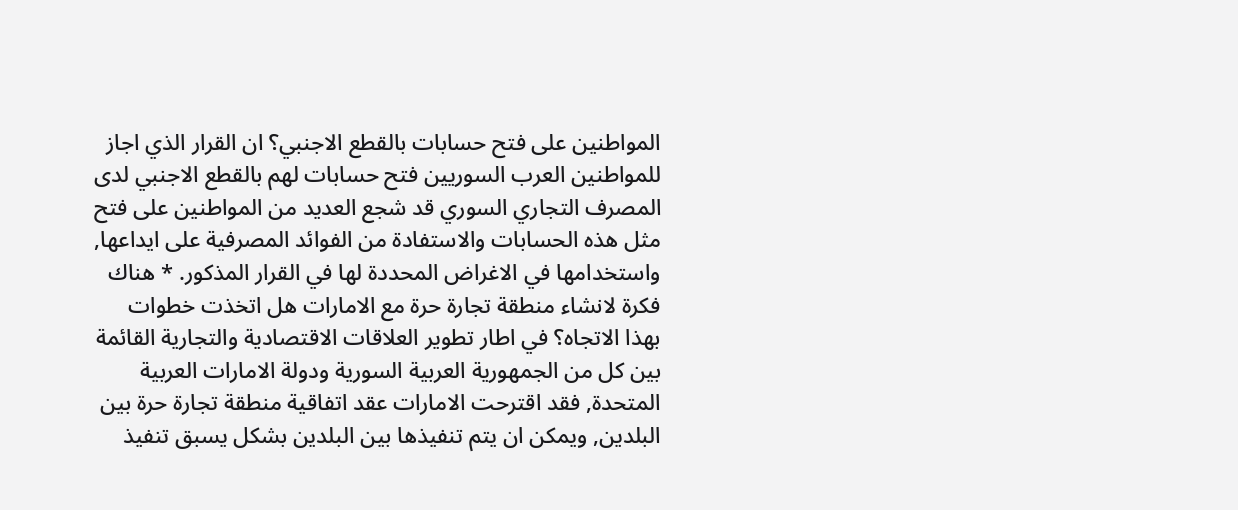المواطنين على فتح حسابات بالقطع الاجنبي؟ ان القرار الذي اجاز للمواطنين العرب السوريين فتح حسابات لهم بالقطع الاجنبي لدى المصرف التجاري السوري قد شجع العديد من المواطنين على فتح مثل هذه الحسابات والاستفادة من الفوائد المصرفية على ايداعها, واستخدامها في الاغراض المحددة لها في القرار المذكور. * هناك فكرة لانشاء منطقة تجارة حرة مع الامارات هل اتخذت خطوات بهذا الاتجاه؟ في اطار تطوير العلاقات الاقتصادية والتجارية القائمة بين كل من الجمهورية العربية السورية ودولة الامارات العربية المتحدة, فقد اقترحت الامارات عقد اتفاقية منطقة تجارة حرة بين البلدين, ويمكن ان يتم تنفيذها بين البلدين بشكل يسبق تنفيذ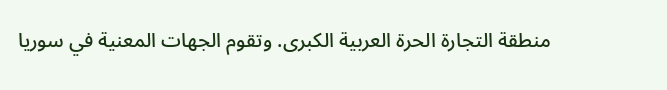منطقة التجارة الحرة العربية الكبرى. وتقوم الجهات المعنية في سوريا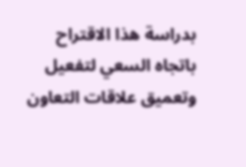بدراسة هذا الاقتراح باتجاه السعي لتفعيل وتعميق علاقات التعاون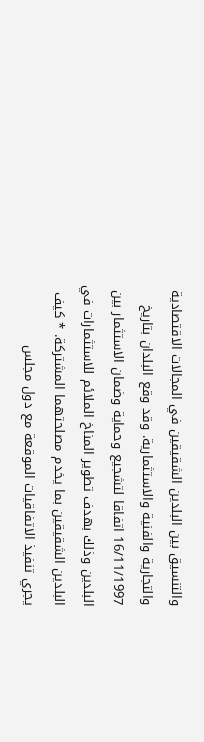والتنسيق بين البلدين الشقيقين في المجالات الاقتصادية والتجارية والفنية والاستثمارية. وقد وقع البلدان بتاريخ 16/11/1997 اتفاقا لتشجيع وحماية وضمان الاستثمار بين البلدين وذلك بهدف تطوير المناخ الملائم للاستثمارات في البلدين الشقيقين بما يخدم مصلحتهما المشتركة. * كيف يجري تنفيذ الاتفاقيات الموقعة مع دول مجلس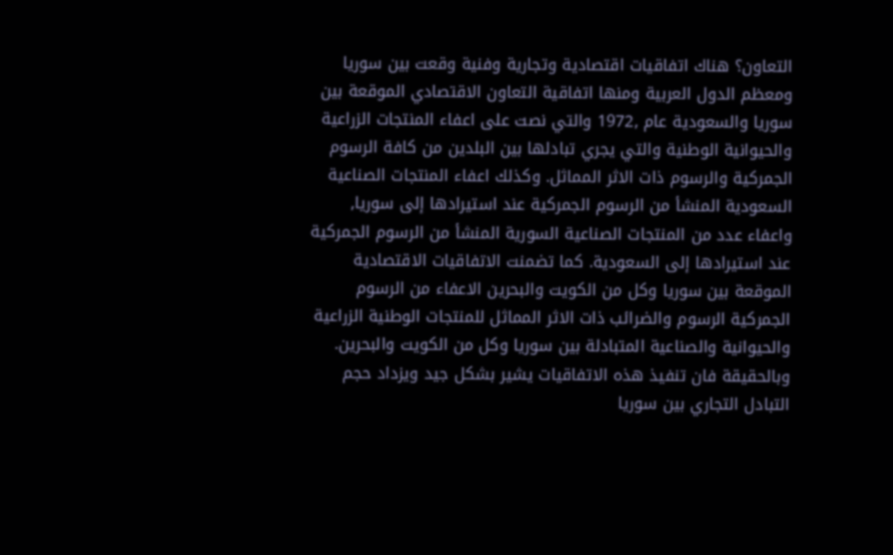التعاون؟ هناك اتفاقيات اقتصادية وتجارية وفنية وقعت بين سوريا ومعظم الدول العربية ومنها اتفاقية التعاون الاقتصادي الموقعة بين سوريا والسعودية عام ,1972 والتي نصت على اعفاء المنتجات الزراعية والحيوانية الوطنية والتي يجري تبادلها بين البلدين من كافة الرسوم الجمركية والرسوم ذات الاثر المماثل. وكذلك اعفاء المنتجات الصناعية السعودية المنشأ من الرسوم الجمركية عند استيرادها إلى سوريا, واعفاء عدد من المنتجات الصناعية السورية المنشأ من الرسوم الجمركية عند استيرادها إلى السعودية. كما تضمنت الاتفاقيات الاقتصادية الموقعة بين سوريا وكل من الكويت والبحرين الاعفاء من الرسوم الجمركية الرسوم والضرائب ذات الاثر المماثل للمنتجات الوطنية الزراعية والحيوانية والصناعية المتبادلة بين سوريا وكل من الكويت والبحرين. وبالحقيقة فان تنفيذ هذه الاتفاقيات يشير بشكل جيد ويزداد حجم التبادل التجاري بين سوريا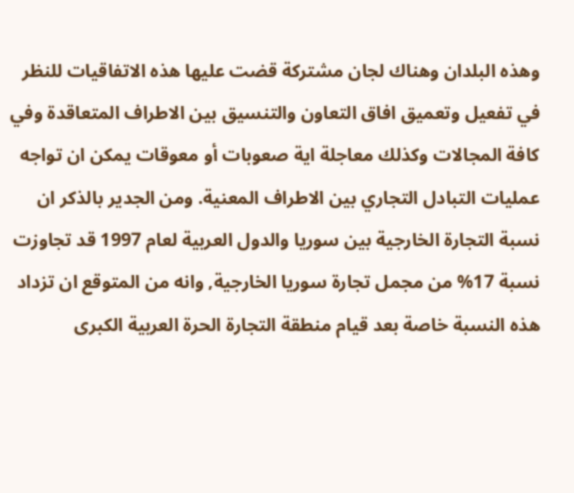وهذه البلدان وهناك لجان مشتركة قضت عليها هذه الاتفاقيات للنظر في تفعيل وتعميق افاق التعاون والتنسيق بين الاطراف المتعاقدة وفي كافة المجالات وكذلك معاجلة اية صعوبات أو معوقات يمكن ان تواجه عمليات التبادل التجاري بين الاطراف المعنية. ومن الجدير بالذكر ان نسبة التجارة الخارجية بين سوريا والدول العربية لعام 1997 قد تجاوزت نسبة 17% من مجمل تجارة سوريا الخارجية, وانه من المتوقع ان تزداد هذه النسبة خاصة بعد قيام منطقة التجارة الحرة العربية الكبرى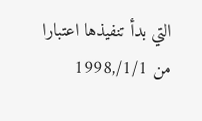التي بدأ تنفيذها اعتبارا من 1/1/,1998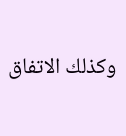وكذلك الاتفاق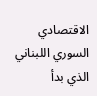الاقتصادي السوري اللبناني الذي بدأ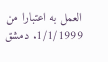العمل به اعتبارا من 1/1/1999. دمشق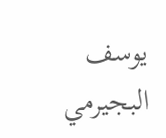يوسف البجيرمي